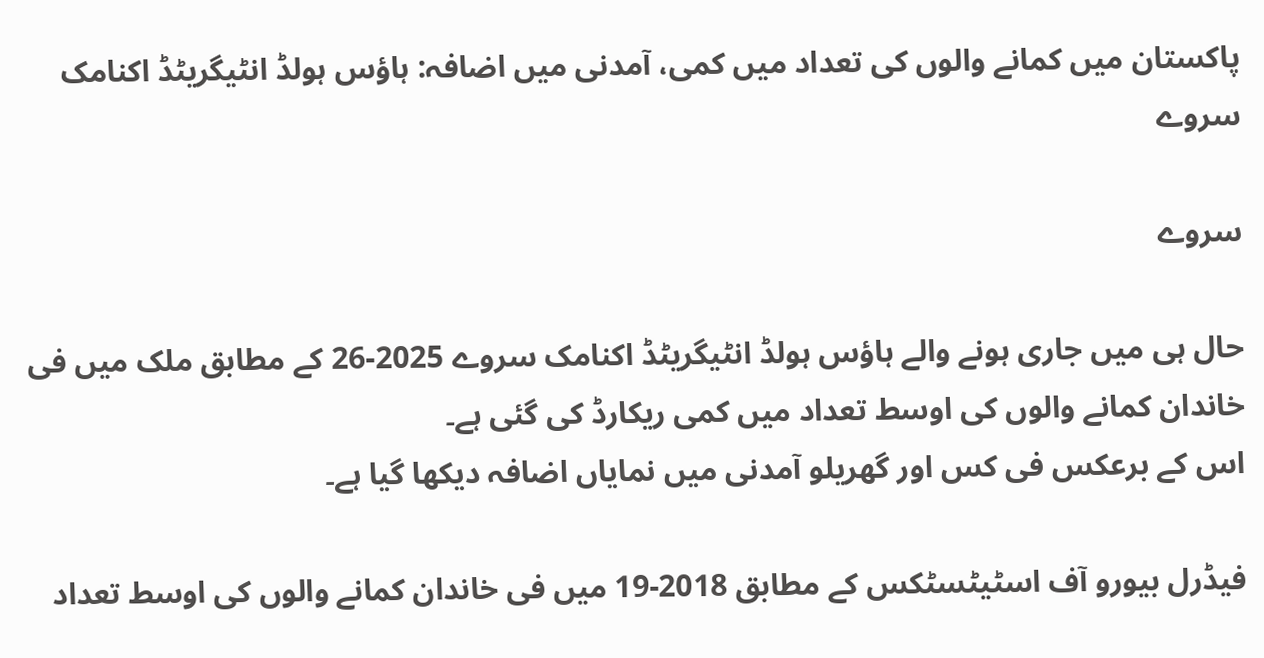پاکستان میں کمانے والوں کی تعداد میں کمی، آمدنی میں اضافہ: ہاؤس ہولڈ انٹیگریٹڈ اکنامک سروے

سروے

حال ہی میں جاری ہونے والے ہاؤس ہولڈ انٹیگریٹڈ اکنامک سروے 2025-26 کے مطابق ملک میں فی خاندان کمانے والوں کی اوسط تعداد میں کمی ریکارڈ کی گئی ہے۔
اس کے برعکس فی کس اور گھریلو آمدنی میں نمایاں اضافہ دیکھا گیا ہے۔

فیڈرل بیورو آف اسٹیٹسٹکس کے مطابق 2018-19 میں فی خاندان کمانے والوں کی اوسط تعداد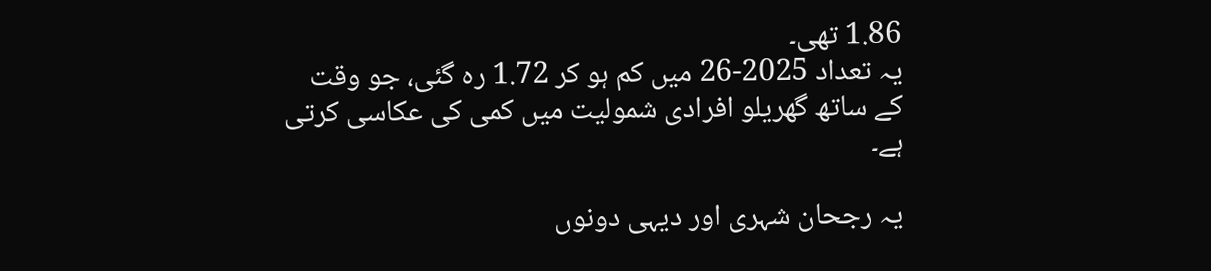1.86 تھی۔
یہ تعداد 2025-26 میں کم ہو کر 1.72 رہ گئی، جو وقت کے ساتھ گھریلو افرادی شمولیت میں کمی کی عکاسی کرتی ہے۔

یہ رجحان شہری اور دیہی دونوں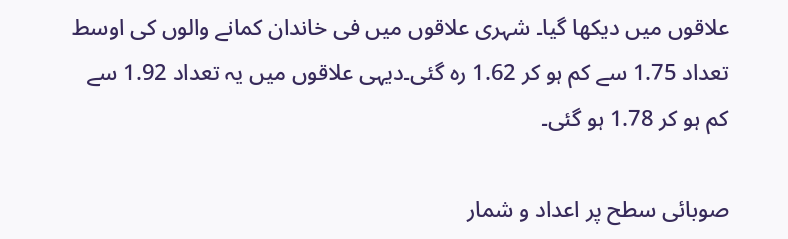علاقوں میں دیکھا گیا۔ شہری علاقوں میں فی خاندان کمانے والوں کی اوسط تعداد 1.75 سے کم ہو کر 1.62 رہ گئی۔دیہی علاقوں میں یہ تعداد 1.92 سے کم ہو کر 1.78 ہو گئی۔

صوبائی سطح پر اعداد و شمار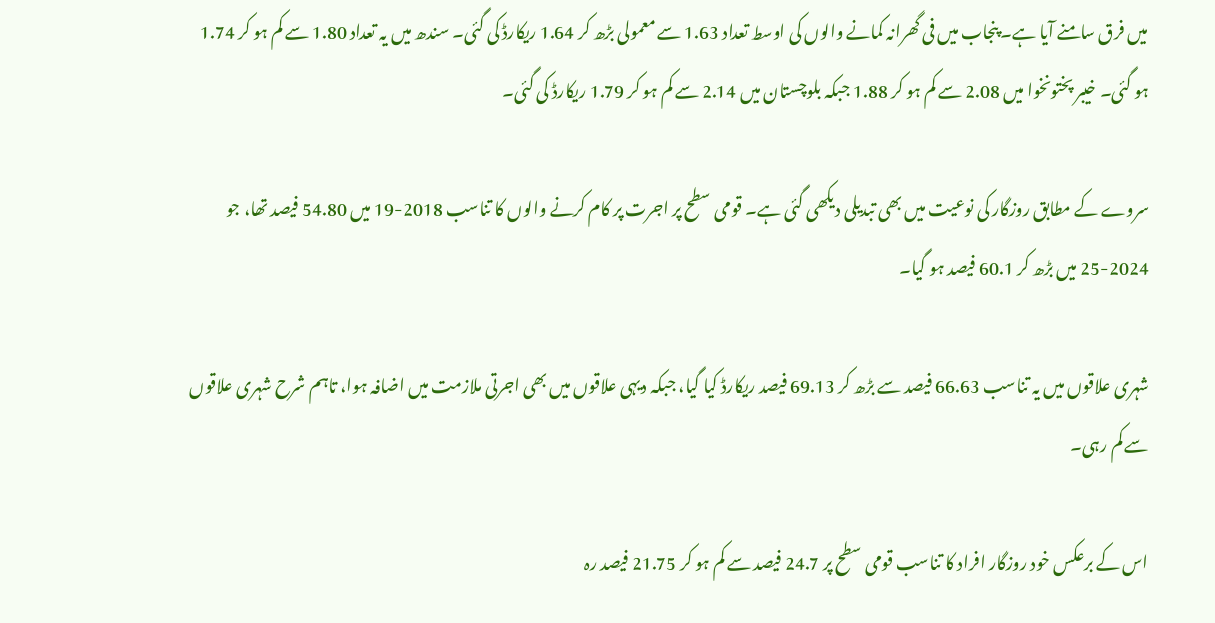میں فرق سامنے آیا ہے۔ پنجاب میں فی گھرانہ کمانے والوں کی اوسط تعداد 1.63 سے معمولی بڑھ کر 1.64 ریکارڈ کی گئی۔ سندھ میں یہ تعداد 1.80 سے کم ہو کر 1.74 ہو گئی۔ خیبر پختونخوا میں 2.08 سے کم ہو کر 1.88 جبکہ بلوچستان میں 2.14 سے کم ہو کر 1.79 ریکارڈ کی گئی۔

سروے کے مطابق روزگار کی نوعیت میں بھی تبدیلی دیکھی گئی ہے۔ قومی سطح پر اجرت پر کام کرنے والوں کا تناسب 2018-19 میں 54.80 فیصد تھا، جو 2024-25 میں بڑھ کر 60.1 فیصد ہو گیا۔

شہری علاقوں میں یہ تناسب 66.63 فیصد سے بڑھ کر 69.13 فیصد ریکارڈ کیا گیا، جبکہ دیہی علاقوں میں بھی اجرتی ملازمت میں اضافہ ہوا، تاہم شرح شہری علاقوں سے کم رہی۔

اس کے برعکس خود روزگار افراد کا تناسب قومی سطح پر 24.7 فیصد سے کم ہو کر 21.75 فیصد رہ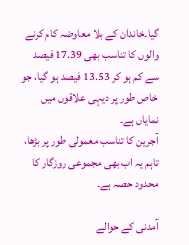گیا۔خاندان کے بلا معاوضہ کام کرنے والوں کا تناسب بھی 17.39 فیصد سے کم ہو کر 13.53 فیصد ہو گیا، جو خاص طور پر دیہی علاقوں میں نمایاں ہے۔
آجرین کا تناسب معمولی طور پر بڑھا، تاہم یہ اب بھی مجموعی روزگار کا محدود حصہ ہے۔

آمدنی کے حوالے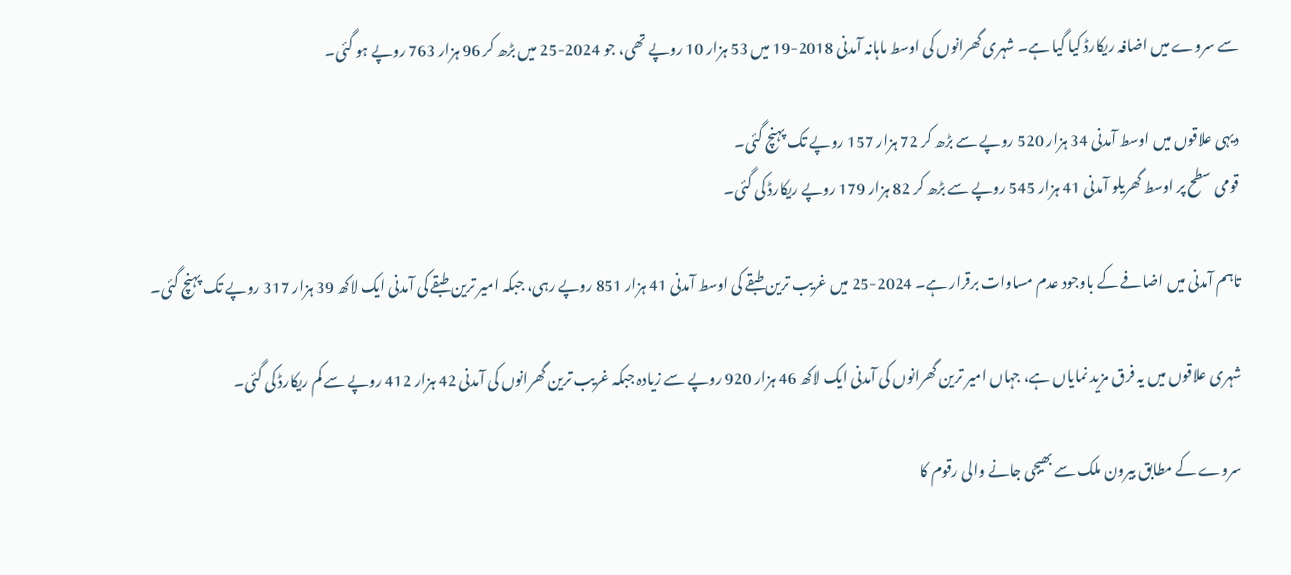سے سروے میں اضافہ ریکارڈ کیا گیا ہے۔ شہری گھرانوں کی اوسط ماہانہ آمدنی 2018-19 میں 53 ہزار 10 روپے تھی، جو 2024-25 میں بڑھ کر 96 ہزار 763 روپے ہو گئی۔

دیہی علاقوں میں اوسط آمدنی 34 ہزار 520 روپے سے بڑھ کر 72 ہزار 157 روپے تک پہنچ گئی۔
قومی سطح پر اوسط گھریلو آمدنی 41 ہزار 545 روپے سے بڑھ کر 82 ہزار 179 روپے ریکارڈ کی گئی۔

تاہم آمدنی میں اضافے کے باوجود عدم مساوات برقرار ہے۔ 2024-25 میں غریب ترین طبقے کی اوسط آمدنی 41 ہزار 851 روپے رہی، جبکہ امیر ترین طبقے کی آمدنی ایک لاکھ 39 ہزار 317 روپے تک پہنچ گئی۔

شہری علاقوں میں یہ فرق مزید نمایاں ہے، جہاں امیر ترین گھرانوں کی آمدنی ایک لاکھ 46 ہزار 920 روپے سے زیادہ جبکہ غریب ترین گھرانوں کی آمدنی 42 ہزار 412 روپے سے کم ریکارڈ کی گئی۔

سروے کے مطابق بیرون ملک سے بھیجی جانے والی رقوم کا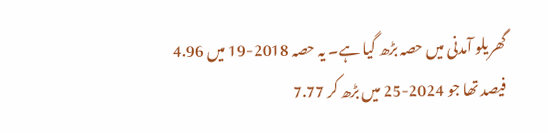گھریلو آمدنی میں حصہ بڑھ گیا ہے۔ یہ حصہ 2018-19 میں 4.96 فیصد تھا جو 2024-25 میں بڑھ کر 7.77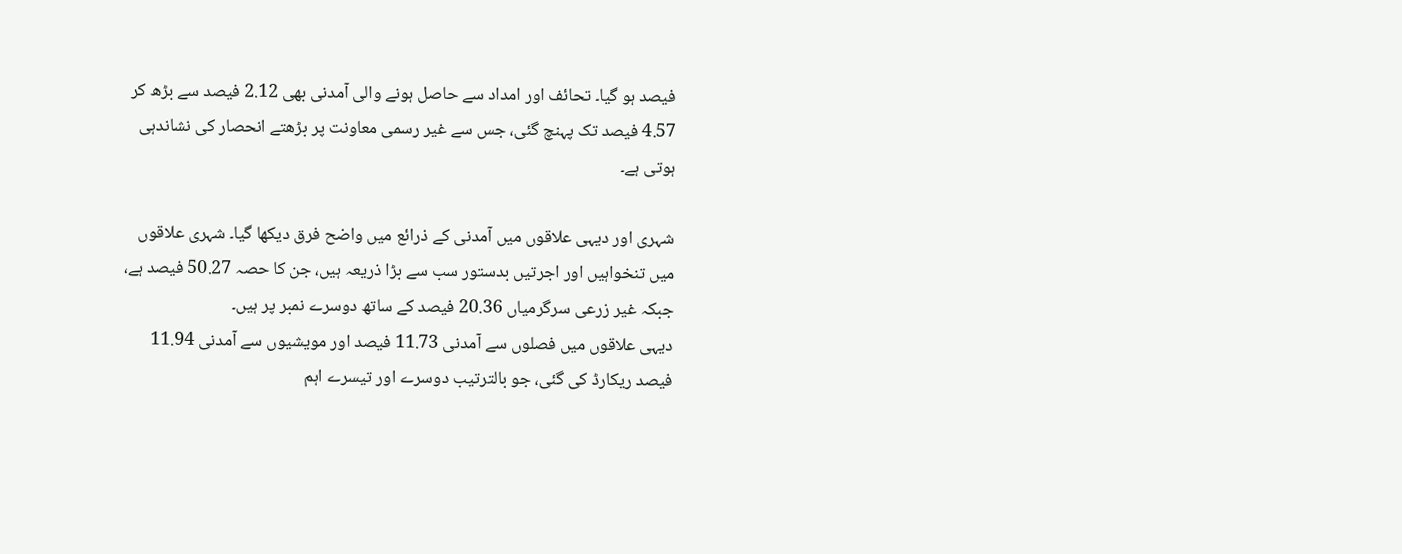فیصد ہو گیا۔ تحائف اور امداد سے حاصل ہونے والی آمدنی بھی 2.12 فیصد سے بڑھ کر 4.57 فیصد تک پہنچ گئی، جس سے غیر رسمی معاونت پر بڑھتے انحصار کی نشاندہی ہوتی ہے۔

شہری اور دیہی علاقوں میں آمدنی کے ذرائع میں واضح فرق دیکھا گیا۔ شہری علاقوں میں تنخواہیں اور اجرتیں بدستور سب سے بڑا ذریعہ ہیں، جن کا حصہ 50.27 فیصد ہے، جبکہ غیر زرعی سرگرمیاں 20.36 فیصد کے ساتھ دوسرے نمبر پر ہیں۔
دیہی علاقوں میں فصلوں سے آمدنی 11.73 فیصد اور مویشیوں سے آمدنی 11.94 فیصد ریکارڈ کی گئی، جو بالترتیب دوسرے اور تیسرے اہم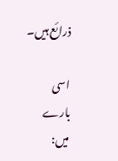ذرائع ہیں۔

اسی بارے میں: